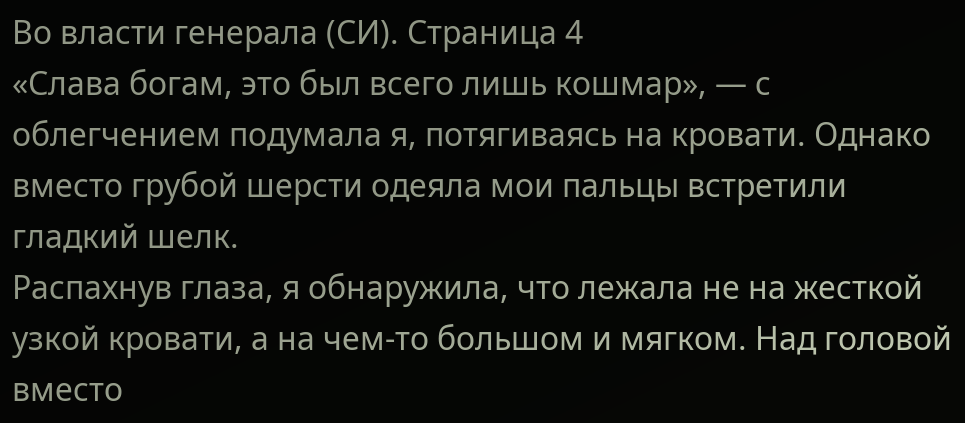Во власти генерала (СИ). Страница 4
«Слава богам, это был всего лишь кошмар», — с облегчением подумала я, потягиваясь на кровати. Однако вместо грубой шерсти одеяла мои пальцы встретили гладкий шелк.
Распахнув глаза, я обнаружила, что лежала не на жесткой узкой кровати, а на чем-то большом и мягком. Над головой вместо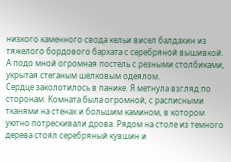низкого каменного свода кельи висел балдахин из тяжелого бордового бархата с серебряной вышивкой. А подо мной огромная постель с резными столбиками, укрытая стеганым шелковым одеялом.
Сердце заколотилось в панике. Я метнула взгляд по сторонам. Комната была огромной, с расписными тканями на стенах и большим камином, в котором уютно потрескивали дрова. Рядом на столе из темного дерева стоял серебряный кувшин и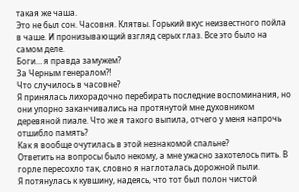такая же чаша.
Это не был сон. Часовня. Клятвы. Горький вкус неизвестного пойла в чаше. И пронизывающий взгляд серых глаз. Все это было на самом деле.
Боги… я правда замужем?
За Черным генералом⁈
Что случилось в часовне?
Я принялась лихорадочно перебирать последние воспоминания, но они упорно заканчивались на протянутой мне духовником деревяной пиале. Что же я такого выпила, отчего у меня напрочь отшибло память?
Как я вообще очутилась в этой незнакомой спальне?
Ответить на вопросы было некому, а мне ужасно захотелось пить. В горле пересохло так, словно я наглоталась дорожной пыли.
Я потянулась к кувшину, надеясь, что тот был полон чистой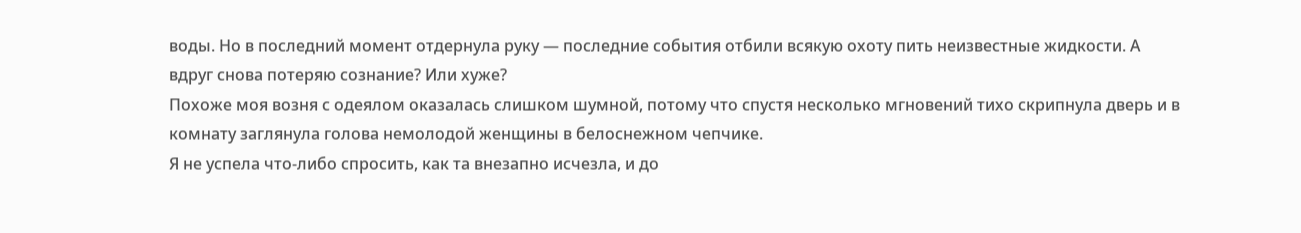воды. Но в последний момент отдернула руку — последние события отбили всякую охоту пить неизвестные жидкости. А вдруг снова потеряю сознание? Или хуже?
Похоже моя возня с одеялом оказалась слишком шумной, потому что спустя несколько мгновений тихо скрипнула дверь и в комнату заглянула голова немолодой женщины в белоснежном чепчике.
Я не успела что-либо спросить, как та внезапно исчезла, и до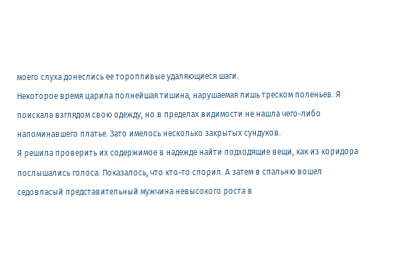моего слуха донеслись ее торопливые удаляющиеся шаги.
Некоторое время царила полнейшая тишина, нарушаемая лишь треском поленьев. Я поискала взглядом свою одежду, но в пределах видимости не нашла чего-либо напоминавшего платье. Зато имелось несколько закрытых сундуков.
Я решила проверить их содержимое в надежде найти подходящие вещи, как из коридора послышались голоса. Показалось, что кто-то спорил. А затем в спальню вошел седовласый представительный мужчина невысокого роста в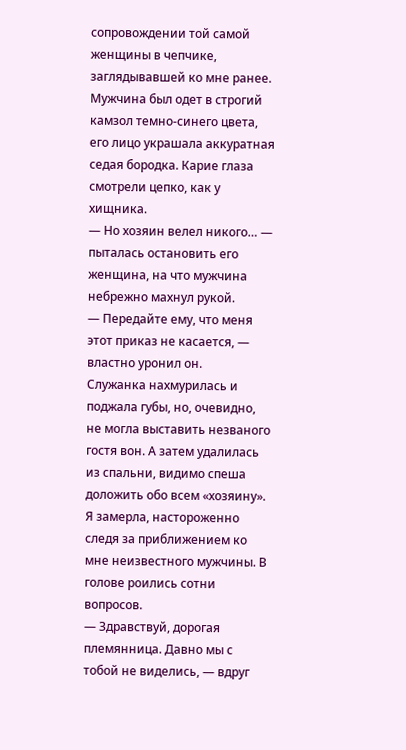сопровождении той самой женщины в чепчике, заглядывавшей ко мне ранее.
Мужчина был одет в строгий камзол темно-синего цвета, его лицо украшала аккуратная седая бородка. Карие глаза смотрели цепко, как у хищника.
— Но хозяин велел никого… — пыталась остановить его женщина, на что мужчина небрежно махнул рукой.
— Передайте ему, что меня этот приказ не касается, — властно уронил он.
Служанка нахмурилась и поджала губы, но, очевидно, не могла выставить незваного гостя вон. А затем удалилась из спальни, видимо спеша доложить обо всем «хозяину».
Я замерла, настороженно следя за приближением ко мне неизвестного мужчины. В голове роились сотни вопросов.
— Здравствуй, дорогая племянница. Давно мы с тобой не виделись, — вдруг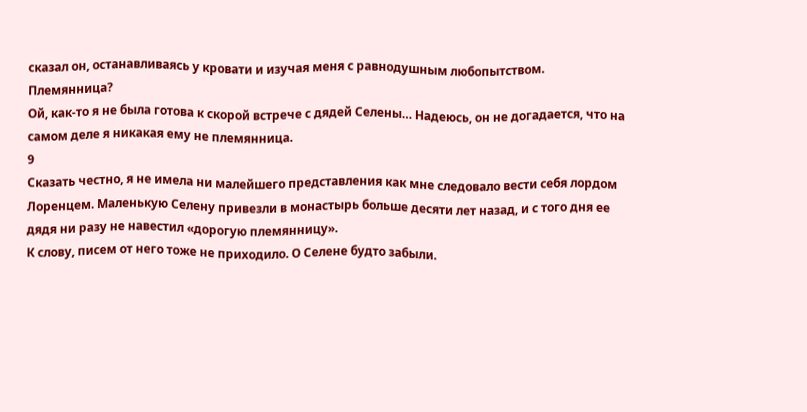сказал он, останавливаясь у кровати и изучая меня с равнодушным любопытством.
Племянница?
Ой, как-то я не была готова к скорой встрече с дядей Селены… Надеюсь, он не догадается, что на самом деле я никакая ему не племянница.
9
Сказать честно, я не имела ни малейшего представления как мне следовало вести себя лордом Лоренцем. Маленькую Селену привезли в монастырь больше десяти лет назад, и с того дня ее дядя ни разу не навестил «дорогую племянницу».
К слову, писем от него тоже не приходило. О Селене будто забыли.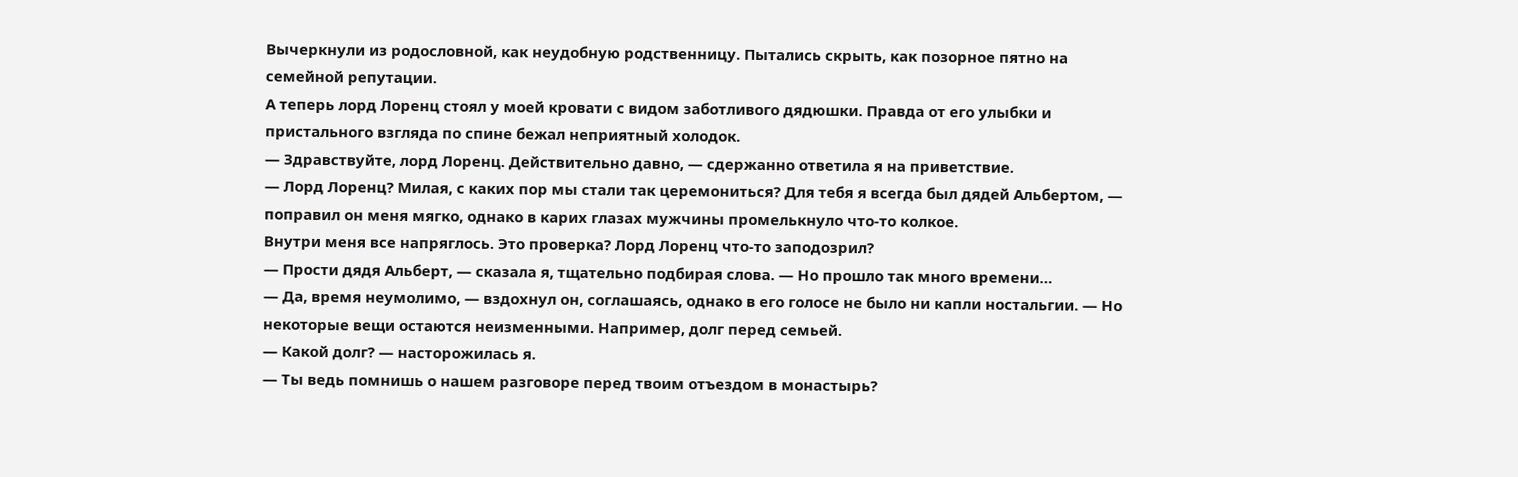Вычеркнули из родословной, как неудобную родственницу. Пытались скрыть, как позорное пятно на семейной репутации.
А теперь лорд Лоренц стоял у моей кровати с видом заботливого дядюшки. Правда от его улыбки и пристального взгляда по спине бежал неприятный холодок.
— Здравствуйте, лорд Лоренц. Действительно давно, — сдержанно ответила я на приветствие.
— Лорд Лоренц? Милая, с каких пор мы стали так церемониться? Для тебя я всегда был дядей Альбертом, — поправил он меня мягко, однако в карих глазах мужчины промелькнуло что-то колкое.
Внутри меня все напряглось. Это проверка? Лорд Лоренц что-то заподозрил?
— Прости дядя Альберт, — сказала я, тщательно подбирая слова. — Но прошло так много времени…
— Да, время неумолимо, — вздохнул он, соглашаясь, однако в его голосе не было ни капли ностальгии. — Но некоторые вещи остаются неизменными. Например, долг перед семьей.
— Какой долг? — насторожилась я.
— Ты ведь помнишь о нашем разговоре перед твоим отъездом в монастырь?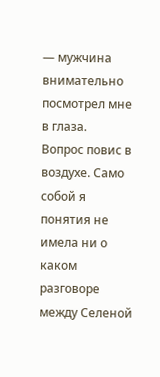— мужчина внимательно посмотрел мне в глаза.
Вопрос повис в воздухе. Само собой я понятия не имела ни о каком разговоре между Селеной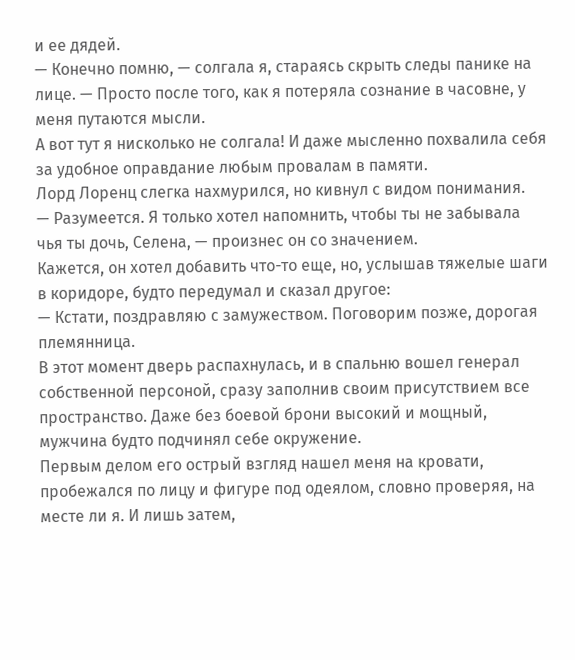и ее дядей.
— Конечно помню, — солгала я, стараясь скрыть следы панике на лице. — Просто после того, как я потеряла сознание в часовне, у меня путаются мысли.
А вот тут я нисколько не солгала! И даже мысленно похвалила себя за удобное оправдание любым провалам в памяти.
Лорд Лоренц слегка нахмурился, но кивнул с видом понимания.
— Разумеется. Я только хотел напомнить, чтобы ты не забывала чья ты дочь, Селена, — произнес он со значением.
Кажется, он хотел добавить что-то еще, но, услышав тяжелые шаги в коридоре, будто передумал и сказал другое:
— Кстати, поздравляю с замужеством. Поговорим позже, дорогая племянница.
В этот момент дверь распахнулась, и в спальню вошел генерал собственной персоной, сразу заполнив своим присутствием все пространство. Даже без боевой брони высокий и мощный, мужчина будто подчинял себе окружение.
Первым делом его острый взгляд нашел меня на кровати, пробежался по лицу и фигуре под одеялом, словно проверяя, на месте ли я. И лишь затем,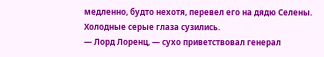медленно, будто нехотя, перевел его на дядю Селены. Холодные серые глаза сузились.
— Лорд Лоренц, — сухо приветствовал генерал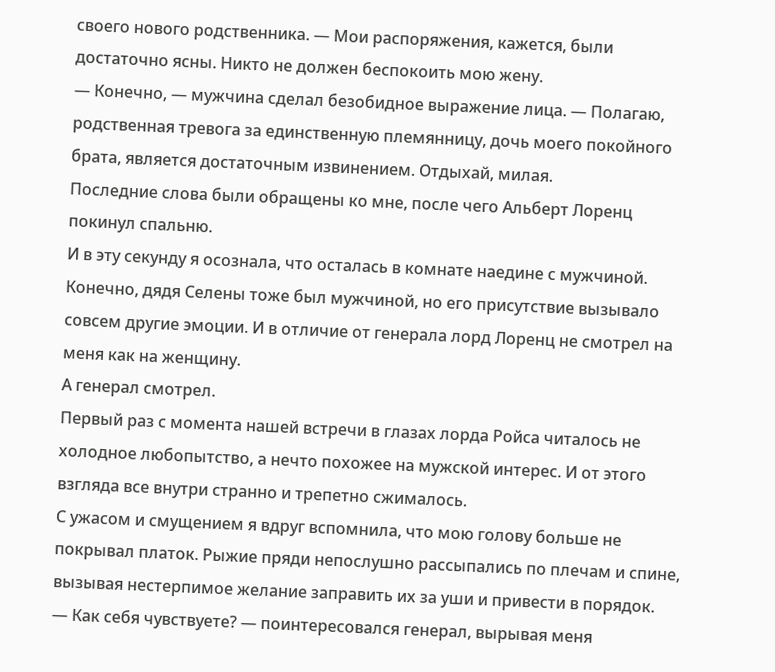своего нового родственника. — Мои распоряжения, кажется, были достаточно ясны. Никто не должен беспокоить мою жену.
— Конечно, — мужчина сделал безобидное выражение лица. — Полагаю, родственная тревога за единственную племянницу, дочь моего покойного брата, является достаточным извинением. Отдыхай, милая.
Последние слова были обращены ко мне, после чего Альберт Лоренц покинул спальню.
И в эту секунду я осознала, что осталась в комнате наедине с мужчиной. Конечно, дядя Селены тоже был мужчиной, но его присутствие вызывало совсем другие эмоции. И в отличие от генерала лорд Лоренц не смотрел на меня как на женщину.
А генерал смотрел.
Первый раз с момента нашей встречи в глазах лорда Ройса читалось не холодное любопытство, а нечто похожее на мужской интерес. И от этого взгляда все внутри странно и трепетно сжималось.
С ужасом и смущением я вдруг вспомнила, что мою голову больше не покрывал платок. Рыжие пряди непослушно рассыпались по плечам и спине, вызывая нестерпимое желание заправить их за уши и привести в порядок.
— Как себя чувствуете? — поинтересовался генерал, вырывая меня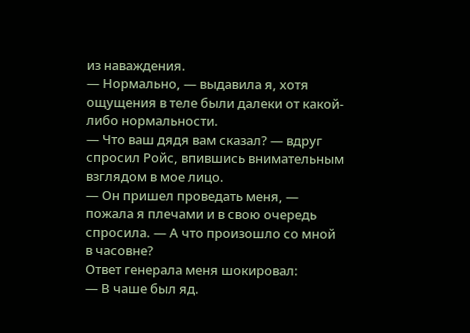из наваждения.
— Нормально, — выдавила я, хотя ощущения в теле были далеки от какой-либо нормальности.
— Что ваш дядя вам сказал? — вдруг спросил Ройс, впившись внимательным взглядом в мое лицо.
— Он пришел проведать меня, — пожала я плечами и в свою очередь спросила. — А что произошло со мной в часовне?
Ответ генерала меня шокировал:
— В чаше был яд.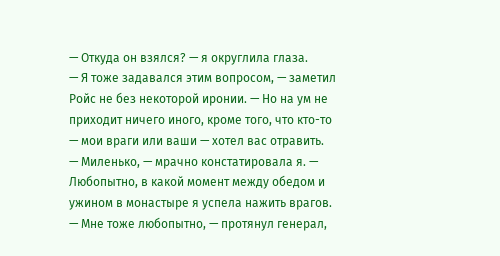— Откуда он взялся? — я округлила глаза.
— Я тоже задавался этим вопросом, — заметил Ройс не без некоторой иронии. — Но на ум не приходит ничего иного, кроме того, что кто-то — мои враги или ваши — хотел вас отравить.
— Миленько, — мрачно констатировала я. — Любопытно, в какой момент между обедом и ужином в монастыре я успела нажить врагов.
— Мне тоже любопытно, — протянул генерал,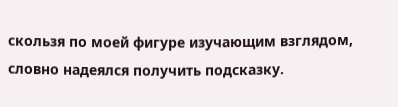скользя по моей фигуре изучающим взглядом, словно надеялся получить подсказку.